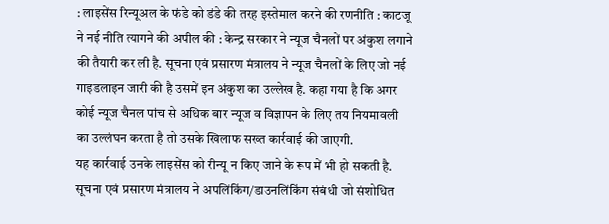: लाइसेंस रिन्यूअल के फंडे को डंडे की तरह इस्तेमाल करने की रणनीति : काटजू ने नई नीति त्यागने की अपील की : केन्द्र सरकार ने न्यूज चैनलों पर अंकुश लगाने की तैयारी कर ली है. सूचना एवं प्रसारण मंत्रालय ने न्यूज चैनलों के लिए जो नई गाइडलाइन जारी की है उसमें इन अंकुश का उल्लेख है. कहा गया है कि अगर कोई न्यूज चैनल पांच से अधिक बार न्यूज व विज्ञापन के लिए तय नियमावली का उल्लंघन करता है तो उसके खिलाफ सख्त कार्रवाई की जाएगी.
यह कार्रवाई उनके लाइसेंस को रीन्यू न किए जाने के रूप में भी हो सकती है. सूचना एवं प्रसारण मंत्रालय ने अपलिंकिंग/डाउनलिंकिंग संबंधी जो संशोधित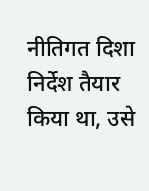नीतिगत दिशा निर्देश तैयार किया था, उसे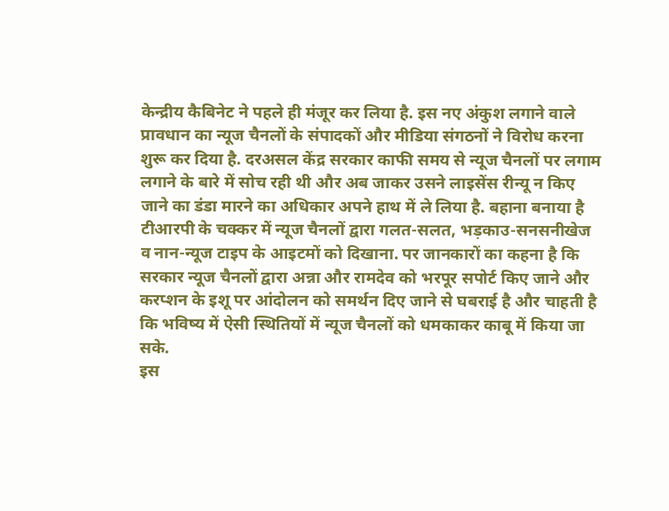केन्द्रीय कैबिनेट ने पहले ही मंजूर कर लिया है. इस नए अंकुश लगाने वाले प्रावधान का न्यूज चैनलों के संपादकों और मीडिया संगठनों ने विरोध करना शुरू कर दिया है. दरअसल केंद्र सरकार काफी समय से न्यूज चैनलों पर लगाम लगाने के बारे में सोच रही थी और अब जाकर उसने लाइसेंस रीन्यू न किए जाने का डंडा मारने का अधिकार अपने हाथ में ले लिया है. बहाना बनाया है टीआरपी के चक्कर में न्यूज चैनलों द्वारा गलत-सलत, भड़काउ-सनसनीखेज व नान-न्यूज टाइप के आइटमों को दिखाना. पर जानकारों का कहना है कि सरकार न्यूज चैनलों द्वारा अन्ना और रामदेव को भरपूर सपोर्ट किए जाने और करप्शन के इशू पर आंदोलन को समर्थन दिए जाने से घबराई है और चाहती है कि भविष्य में ऐसी स्थितियों में न्यूज चैनलों को धमकाकर काबू में किया जा सके.
इस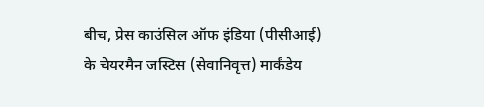बीच, प्रेस काउंसिल ऑफ इंडिया (पीसीआई) के चेयरमैन जस्टिस (सेवानिवृत्त) मार्कंडेय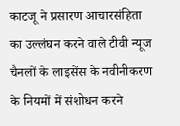काटजू ने प्रसारण आचारसंहिता का उल्लंघन करने वाले टीवी न्यूज चैनलों के लाइसेंस के नवीनीकरण के नियमों में संशोधन करने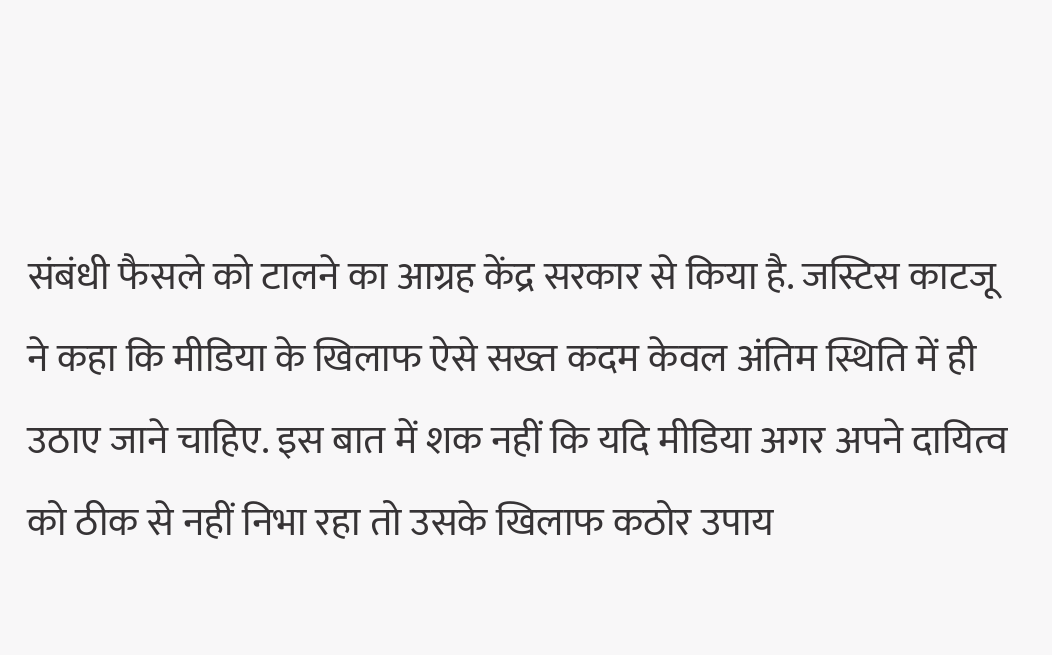संबंधी फैसले को टालने का आग्रह केंद्र सरकार से किया है. जस्टिस काटजू ने कहा कि मीडिया के खिलाफ ऐसे सख्त कदम केवल अंतिम स्थिति में ही उठाए जाने चाहिए. इस बात में शक नहीं कि यदि मीडिया अगर अपने दायित्व को ठीक से नहीं निभा रहा तो उसके खिलाफ कठोर उपाय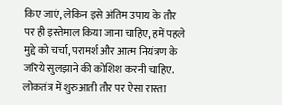किए जाएं, लेकिन इसे अंतिम उपाय के तौर पर ही इस्तेमाल किया जाना चाहिए, हमें पहले मुद्दे को चर्चा, परामर्श और आत्म नियंत्रण के जरिये सुलझाने की कोशिश करनी चाहिए. लोकतंत्र में शुरुआती तौर पर ऐसा रास्ता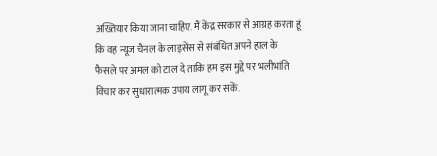अख्तियार किया जाना चाहिए. मैं केंद्र सरकार से आग्रह करता हूं कि वह न्यूज चैनल के लाइसेंस से संबंधित अपने हाल के फैसले पर अमल को टाल दे ताकि हम इस मुद्दे पर भलीभांति विचार कर सुधारात्मक उपाय लागू कर सकें.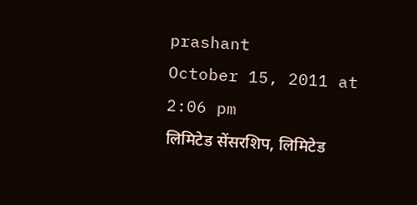prashant
October 15, 2011 at 2:06 pm
लिमिटेड सेंसरशिप, लिमिटेड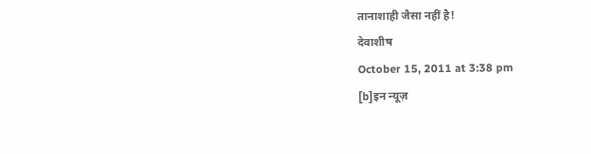तानाशाही जैसा नहीं है!
देवाशीष
October 15, 2011 at 3:38 pm
[b]इन न्यूज़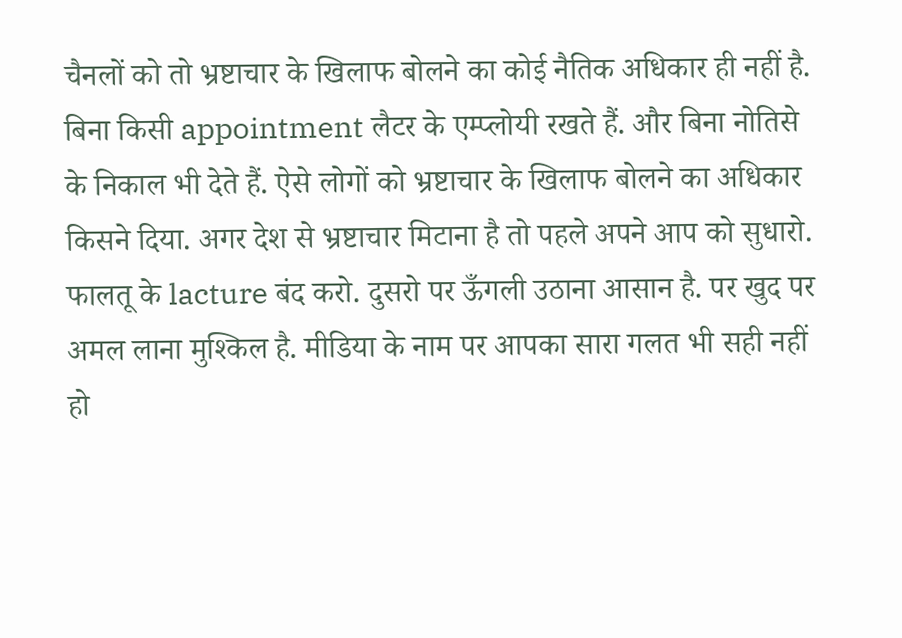चैनलों को तो भ्रष्टाचार के खिलाफ बोलने का कोई नैतिक अधिकार ही नहीं है. बिना किसी appointment लैटर के एम्प्लोयी रखते हैं. और बिना नोतिसे के निकाल भी देते हैं. ऐसे लोगों को भ्रष्टाचार के खिलाफ बोलने का अधिकार किसने दिया. अगर देश से भ्रष्टाचार मिटाना है तो पहले अपने आप को सुधारो. फालतू के lacture बंद करो. दुसरो पर ऊँगली उठाना आसान है. पर खुद पर अमल लाना मुश्किल है. मीडिया के नाम पर आपका सारा गलत भी सही नहीं हो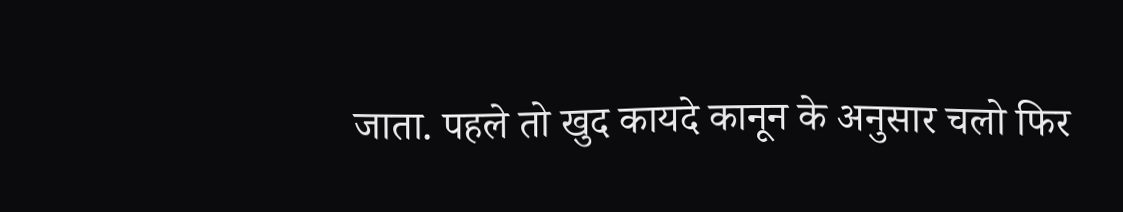जाता. पहले तो खुद कायदे कानून के अनुसार चलो फिर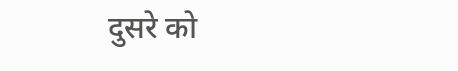दुसरे को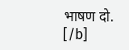भाषण दो. [/b]